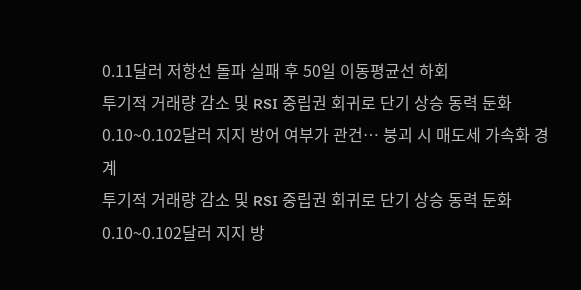0.11달러 저항선 돌파 실패 후 50일 이동평균선 하회
투기적 거래량 감소 및 RSI 중립권 회귀로 단기 상승 동력 둔화
0.10~0.102달러 지지 방어 여부가 관건… 붕괴 시 매도세 가속화 경계
투기적 거래량 감소 및 RSI 중립권 회귀로 단기 상승 동력 둔화
0.10~0.102달러 지지 방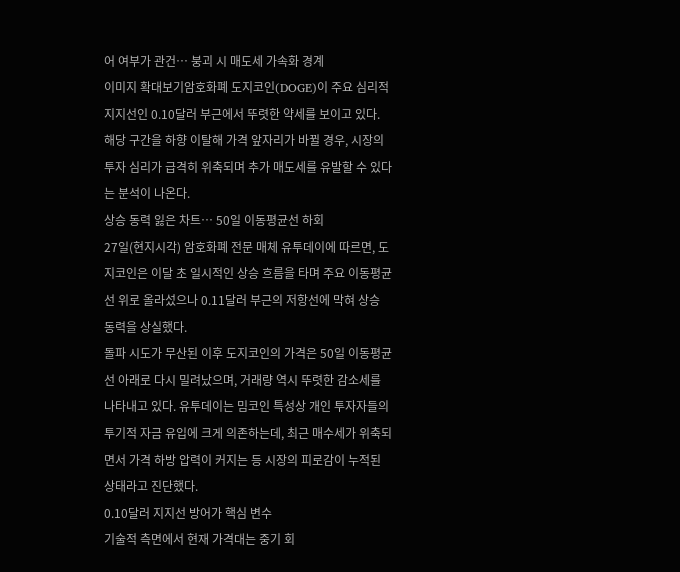어 여부가 관건… 붕괴 시 매도세 가속화 경계
이미지 확대보기암호화폐 도지코인(DOGE)이 주요 심리적 지지선인 0.10달러 부근에서 뚜렷한 약세를 보이고 있다. 해당 구간을 하향 이탈해 가격 앞자리가 바뀔 경우, 시장의 투자 심리가 급격히 위축되며 추가 매도세를 유발할 수 있다는 분석이 나온다.
상승 동력 잃은 차트… 50일 이동평균선 하회
27일(현지시각) 암호화폐 전문 매체 유투데이에 따르면, 도지코인은 이달 초 일시적인 상승 흐름을 타며 주요 이동평균선 위로 올라섰으나 0.11달러 부근의 저항선에 막혀 상승 동력을 상실했다.
돌파 시도가 무산된 이후 도지코인의 가격은 50일 이동평균선 아래로 다시 밀려났으며, 거래량 역시 뚜렷한 감소세를 나타내고 있다. 유투데이는 밈코인 특성상 개인 투자자들의 투기적 자금 유입에 크게 의존하는데, 최근 매수세가 위축되면서 가격 하방 압력이 커지는 등 시장의 피로감이 누적된 상태라고 진단했다.
0.10달러 지지선 방어가 핵심 변수
기술적 측면에서 현재 가격대는 중기 회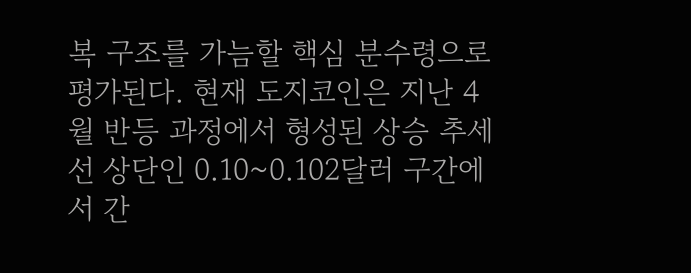복 구조를 가늠할 핵심 분수령으로 평가된다. 현재 도지코인은 지난 4월 반등 과정에서 형성된 상승 추세선 상단인 0.10~0.102달러 구간에서 간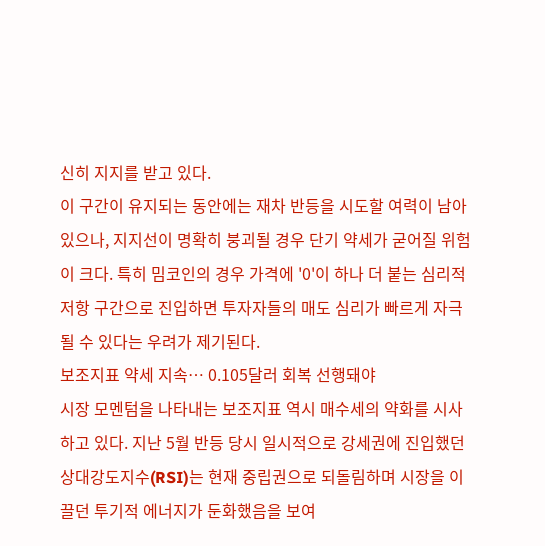신히 지지를 받고 있다.
이 구간이 유지되는 동안에는 재차 반등을 시도할 여력이 남아 있으나, 지지선이 명확히 붕괴될 경우 단기 약세가 굳어질 위험이 크다. 특히 밈코인의 경우 가격에 '0'이 하나 더 붙는 심리적 저항 구간으로 진입하면 투자자들의 매도 심리가 빠르게 자극될 수 있다는 우려가 제기된다.
보조지표 약세 지속… 0.105달러 회복 선행돼야
시장 모멘텀을 나타내는 보조지표 역시 매수세의 약화를 시사하고 있다. 지난 5월 반등 당시 일시적으로 강세권에 진입했던 상대강도지수(RSI)는 현재 중립권으로 되돌림하며 시장을 이끌던 투기적 에너지가 둔화했음을 보여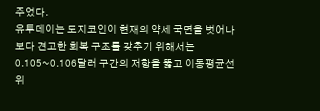주었다.
유투데이는 도지코인이 현재의 약세 국면을 벗어나 보다 견고한 회복 구조를 갖추기 위해서는 0.105~0.106달러 구간의 저항을 뚫고 이동평균선 위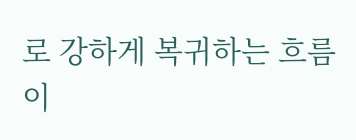로 강하게 복귀하는 흐름이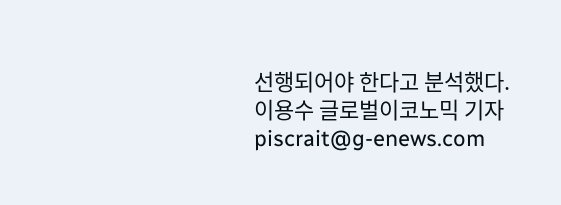선행되어야 한다고 분석했다.
이용수 글로벌이코노믹 기자 piscrait@g-enews.com